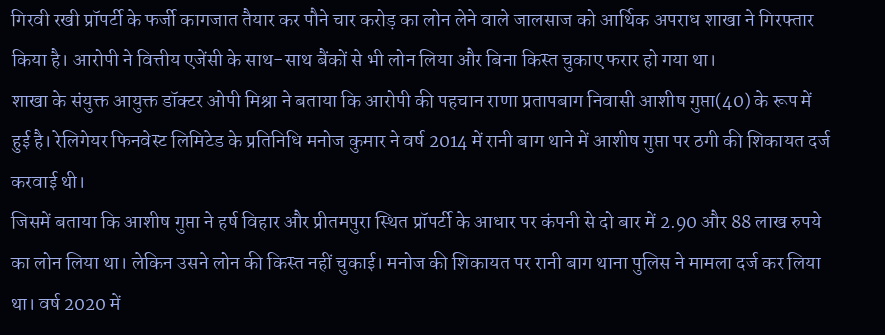गिरवी रखी प्रॉपर्टी के फर्जी कागजात तैयार कर पौने चार करोड़ का लोन लेने वाले जालसाज को आर्थिक अपराध शाखा ने गिरफ्तार किया है। आरोपी ने वित्तीय एजेंसी के साथ-साथ बैंकों से भी लोन लिया और बिना किस्त चुकाए फरार हो गया था।
शाखा के संयुक्त आयुक्त डॉक्टर ओपी मिश्रा ने बताया कि आरोपी की पहचान राणा प्रतापबाग निवासी आशीष गुप्ता(40) के रूप में हुई है। रेलिगेयर फिनवेस्ट लिमिटेड के प्रतिनिधि मनोज कुमार ने वर्ष 2014 में रानी बाग थाने में आशीष गुप्ता पर ठगी की शिकायत दर्ज करवाई थी।
जिसमें बताया कि आशीष गुप्ता ने हर्ष विहार और प्रीतमपुरा स्थित प्रॉपर्टी के आधार पर कंपनी से दो बार में 2.90 और 88 लाख रुपये का लोन लिया था। लेकिन उसने लोन की किस्त नहीं चुकाई। मनोज की शिकायत पर रानी बाग थाना पुलिस ने मामला दर्ज कर लिया था। वर्ष 2020 में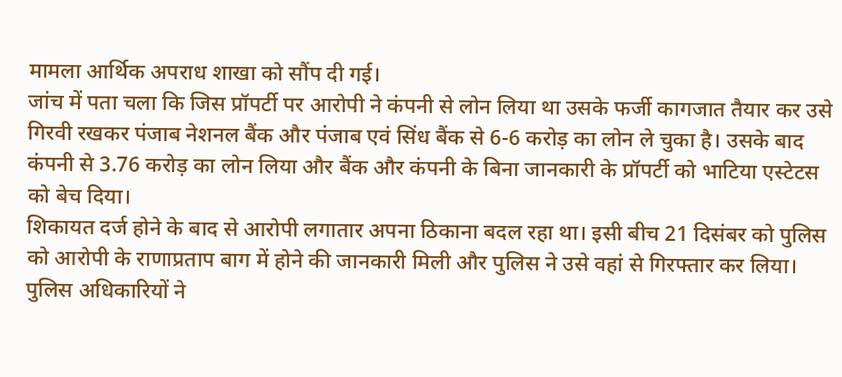मामला आर्थिक अपराध शाखा को सौंप दी गई।
जांच में पता चला कि जिस प्रॉपर्टी पर आरोपी ने कंपनी से लोन लिया था उसके फर्जी कागजात तैयार कर उसे गिरवी रखकर पंजाब नेशनल बैंक और पंजाब एवं सिंध बैंक से 6-6 करोड़ का लोन ले चुका है। उसके बाद कंपनी से 3.76 करोड़ का लोन लिया और बैंक और कंपनी के बिना जानकारी के प्रॉपर्टी को भाटिया एस्टेटस को बेच दिया।
शिकायत दर्ज होने के बाद से आरोपी लगातार अपना ठिकाना बदल रहा था। इसी बीच 21 दिसंबर को पुलिस को आरोपी के राणाप्रताप बाग में होने की जानकारी मिली और पुलिस ने उसे वहां से गिरफ्तार कर लिया। पुलिस अधिकारियों ने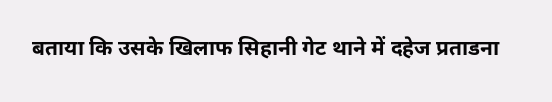बताया कि उसके खिलाफ सिहानी गेट थाने में दहेज प्रताडना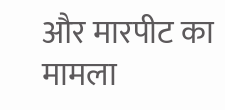और मारपीट का मामला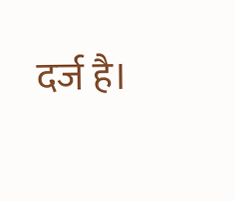दर्ज है।